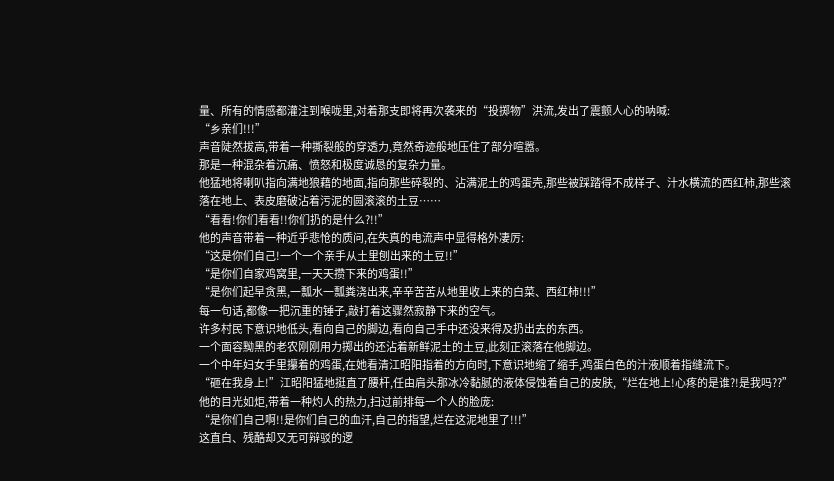量、所有的情感都灌注到喉咙里,对着那支即将再次袭来的“投掷物”洪流,发出了震颤人心的呐喊:
“乡亲们!!!”
声音陡然拔高,带着一种撕裂般的穿透力,竟然奇迹般地压住了部分喧嚣。
那是一种混杂着沉痛、愤怒和极度诚恳的复杂力量。
他猛地将喇叭指向满地狼藉的地面,指向那些碎裂的、沾满泥土的鸡蛋壳,那些被踩踏得不成样子、汁水横流的西红柿,那些滚落在地上、表皮磨破沾着污泥的圆滚滚的土豆……
“看看!你们看看!!你们扔的是什么?!!”
他的声音带着一种近乎悲怆的质问,在失真的电流声中显得格外凄厉:
“这是你们自己!一个一个亲手从土里刨出来的土豆!!”
“是你们自家鸡窝里,一天天攒下来的鸡蛋!!”
“是你们起早贪黑,一瓢水一瓢粪浇出来,辛辛苦苦从地里收上来的白菜、西红柿!!!”
每一句话,都像一把沉重的锤子,敲打着这骤然寂静下来的空气。
许多村民下意识地低头,看向自己的脚边,看向自己手中还没来得及扔出去的东西。
一个面容黝黑的老农刚刚用力掷出的还沾着新鲜泥土的土豆,此刻正滚落在他脚边。
一个中年妇女手里攥着的鸡蛋,在她看清江昭阳指着的方向时,下意识地缩了缩手,鸡蛋白色的汁液顺着指缝流下。
“砸在我身上!”江昭阳猛地挺直了腰杆,任由肩头那冰冷黏腻的液体侵蚀着自己的皮肤,“烂在地上!心疼的是谁?!是我吗??”
他的目光如炬,带着一种灼人的热力,扫过前排每一个人的脸庞:
“是你们自己啊!!是你们自己的血汗,自己的指望,烂在这泥地里了!!!”
这直白、残酷却又无可辩驳的逻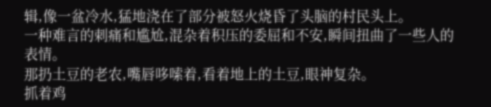辑,像一盆冷水,猛地浇在了部分被怒火烧昏了头脑的村民头上。
一种难言的刺痛和尴尬,混杂着积压的委屈和不安,瞬间扭曲了一些人的表情。
那扔土豆的老农,嘴唇哆嗦着,看着地上的土豆,眼神复杂。
抓着鸡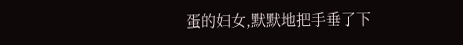蛋的妇女,默默地把手垂了下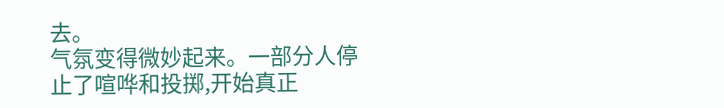去。
气氛变得微妙起来。一部分人停止了喧哗和投掷,开始真正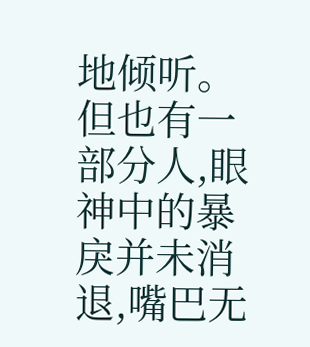地倾听。
但也有一部分人,眼神中的暴戾并未消退,嘴巴无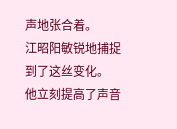声地张合着。
江昭阳敏锐地捕捉到了这丝变化。
他立刻提高了声音